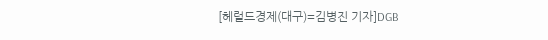[헤럴드경제(대구)=김병진 기자]DGB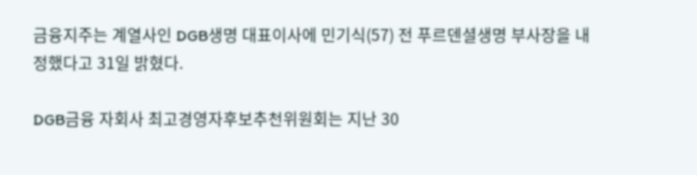금융지주는 계열사인 DGB생명 대표이사에 민기식(57) 전 푸르덴셜생명 부사장을 내정했다고 31일 밝혔다.

DGB금융 자회사 최고경영자후보추천위원회는 지난 30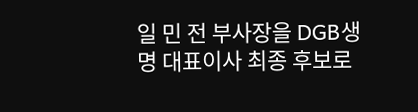일 민 전 부사장을 DGB생명 대표이사 최종 후보로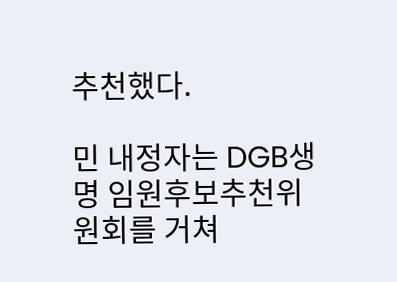추천했다.

민 내정자는 DGB생명 임원후보추천위원회를 거쳐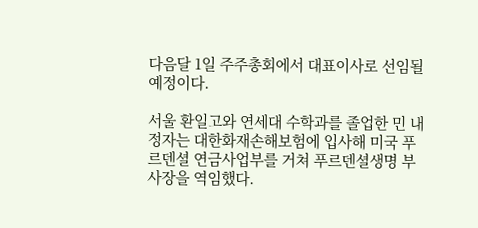다음달 1일 주주총회에서 대표이사로 선임될 예정이다.

서울 환일고와 연세대 수학과를 졸업한 민 내정자는 대한화재손해보험에 입사해 미국 푸르덴셜 연금사업부를 거쳐 푸르덴셜생명 부사장을 역임했다.